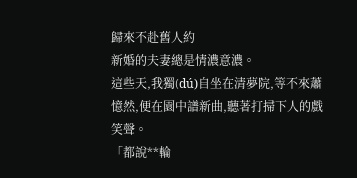歸來不赴舊人約
新婚的夫妻總是情濃意濃。
這些天,我獨(dú)自坐在清夢院,等不來蕭憶然,便在園中譜新曲,聽著打掃下人的戲笑聲。
「都說**輪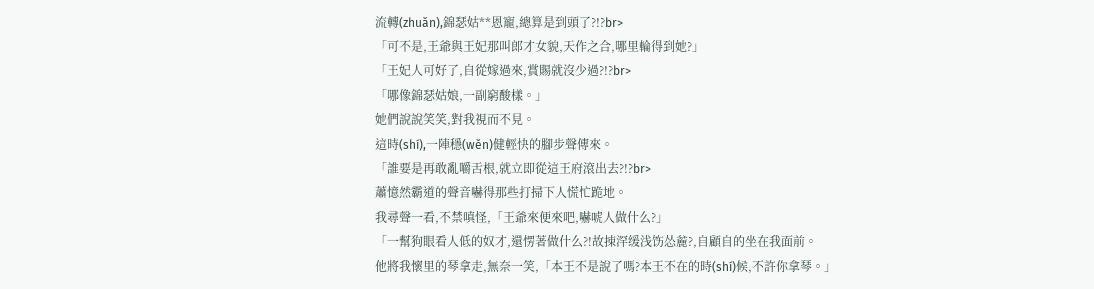流轉(zhuǎn),錦瑟姑**恩寵,總算是到頭了?!?br>
「可不是,王爺與王妃那叫郎才女貌,天作之合,哪里輪得到她?」
「王妃人可好了,自從嫁過來,賞賜就沒少過?!?br>
「哪像錦瑟姑娘,一副窮酸樣。」
她們說說笑笑,對我視而不見。
這時(shí),一陣穩(wěn)健輕快的腳步聲傳來。
「誰要是再敢亂嚼舌根,就立即從這王府滾出去?!?br>
蕭憶然霸道的聲音嚇得那些打掃下人慌忙跪地。
我尋聲一看,不禁嗔怪,「王爺來便來吧,嚇唬人做什么?」
「一幫狗眼看人低的奴才,還愣著做什么?!故拺浫缓浅饬怂麄?,自顧自的坐在我面前。
他將我懷里的琴拿走,無奈一笑,「本王不是說了嗎?本王不在的時(shí)候,不許你拿琴。」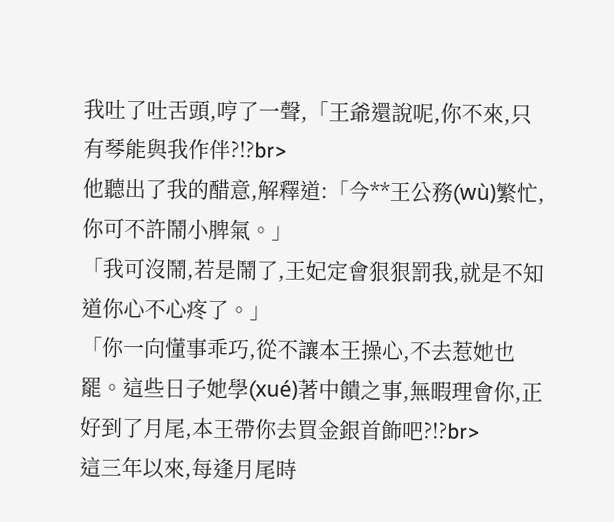我吐了吐舌頭,哼了一聲,「王爺還說呢,你不來,只有琴能與我作伴?!?br>
他聽出了我的醋意,解釋道:「今**王公務(wù)繁忙,你可不許鬧小脾氣。」
「我可沒鬧,若是鬧了,王妃定會狠狠罰我,就是不知道你心不心疼了。」
「你一向懂事乖巧,從不讓本王操心,不去惹她也罷。這些日子她學(xué)著中饋之事,無暇理會你,正好到了月尾,本王帶你去買金銀首飾吧?!?br>
這三年以來,每逢月尾時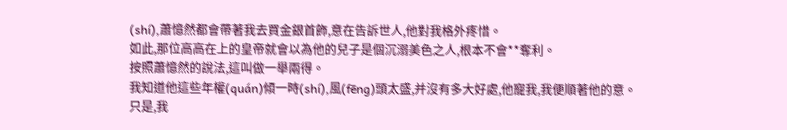(shí),蕭憶然都會帶著我去買金銀首飾,意在告訴世人,他對我格外疼惜。
如此,那位高高在上的皇帝就會以為他的兒子是個沉溺美色之人,根本不會**奪利。
按照蕭憶然的說法,這叫做一舉兩得。
我知道他這些年權(quán)傾一時(shí),風(fēng)頭太盛,并沒有多大好處,他寵我,我便順著他的意。
只是,我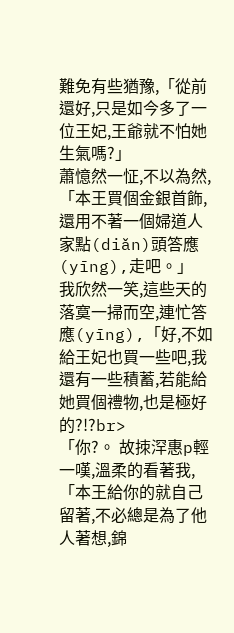難免有些猶豫,「從前還好,只是如今多了一位王妃,王爺就不怕她生氣嗎?」
蕭憶然一怔,不以為然,「本王買個金銀首飾,還用不著一個婦道人家點(diǎn)頭答應(yīng),走吧。」
我欣然一笑,這些天的落寞一掃而空,連忙答應(yīng),「好,不如給王妃也買一些吧,我還有一些積蓄,若能給她買個禮物,也是極好的?!?br>
「你?。 故拺浫惠p輕一嘆,溫柔的看著我,「本王給你的就自己留著,不必總是為了他人著想,錦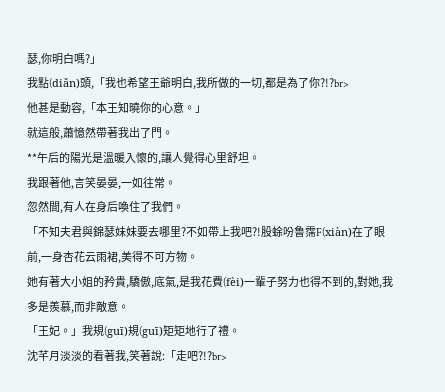瑟,你明白嗎?」
我點(diǎn)頭,「我也希望王爺明白,我所做的一切,都是為了你?!?br>
他甚是動容,「本王知曉你的心意。」
就這般,蕭憶然帶著我出了門。
**午后的陽光是溫暖入懷的,讓人覺得心里舒坦。
我跟著他,言笑晏晏,一如往常。
忽然間,有人在身后喚住了我們。
「不知夫君與錦瑟妹妹要去哪里?不如帶上我吧?!股蜍吩鲁霈F(xiàn)在了眼前,一身杏花云雨裙,美得不可方物。
她有著大小姐的矜貴,驕傲,底氣,是我花費(fèi)一輩子努力也得不到的,對她,我多是羨慕,而非敵意。
「王妃。」我規(guī)規(guī)矩矩地行了禮。
沈芊月淡淡的看著我,笑著說:「走吧?!?br>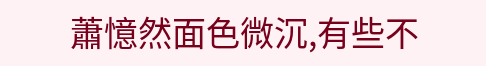蕭憶然面色微沉,有些不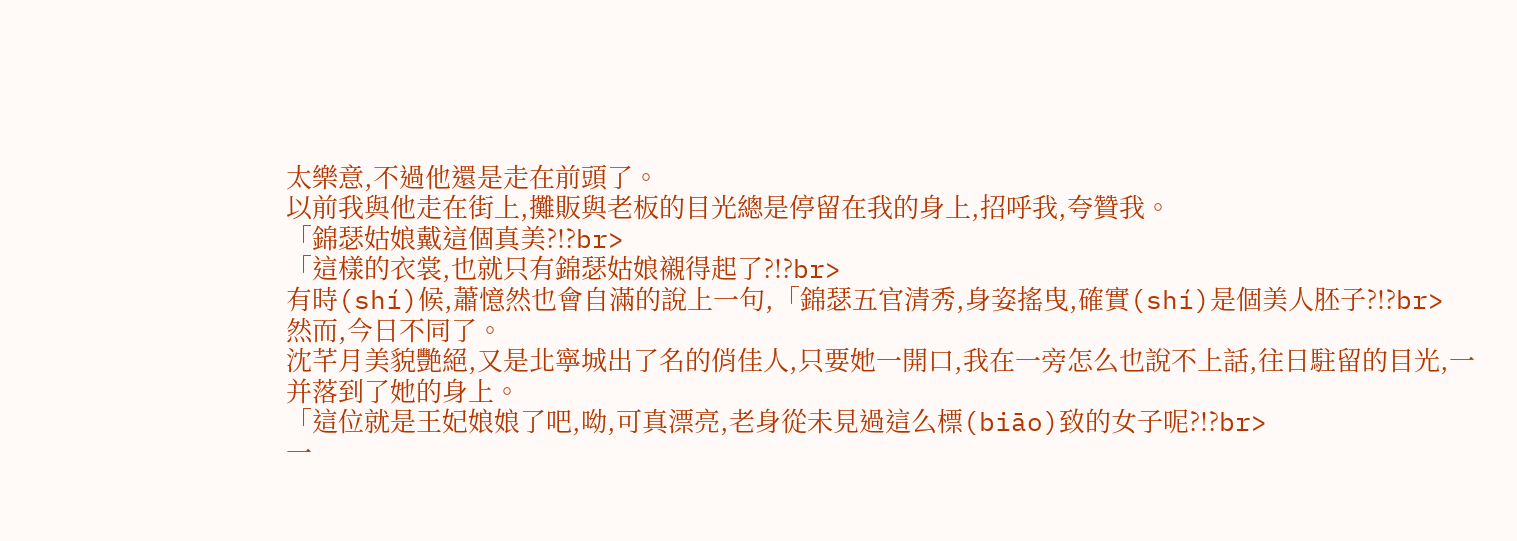太樂意,不過他還是走在前頭了。
以前我與他走在街上,攤販與老板的目光總是停留在我的身上,招呼我,夸贊我。
「錦瑟姑娘戴這個真美?!?br>
「這樣的衣裳,也就只有錦瑟姑娘襯得起了?!?br>
有時(shí)候,蕭憶然也會自滿的說上一句,「錦瑟五官清秀,身姿搖曳,確實(shí)是個美人胚子?!?br>
然而,今日不同了。
沈芊月美貌艷絕,又是北寧城出了名的俏佳人,只要她一開口,我在一旁怎么也說不上話,往日駐留的目光,一并落到了她的身上。
「這位就是王妃娘娘了吧,呦,可真漂亮,老身從未見過這么標(biāo)致的女子呢?!?br>
一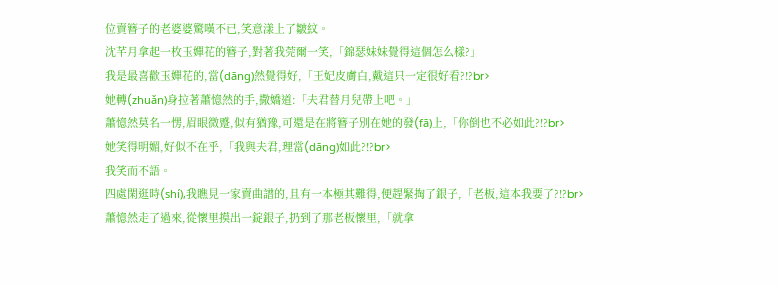位賣簪子的老婆婆驚嘆不已,笑意漾上了皺紋。
沈芊月拿起一枚玉嬋花的簪子,對著我莞爾一笑,「錦瑟妹妹覺得這個怎么樣?」
我是最喜歡玉嬋花的,當(dāng)然覺得好,「王妃皮膚白,戴這只一定很好看?!?br>
她轉(zhuǎn)身拉著蕭憶然的手,撒嬌道:「夫君替月兒帶上吧。」
蕭憶然莫名一愣,眉眼微蹙,似有猶豫,可還是在將簪子別在她的發(fā)上,「你倒也不必如此?!?br>
她笑得明媚,好似不在乎,「我與夫君,理當(dāng)如此?!?br>
我笑而不語。
四處閑逛時(shí),我瞧見一家賣曲譜的,且有一本極其難得,便趕緊掏了銀子,「老板,這本我要了?!?br>
蕭憶然走了過來,從懷里摸出一錠銀子,扔到了那老板懷里,「就拿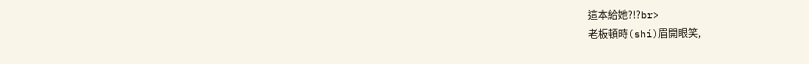這本給她?!?br>
老板頓時(shí)眉開眼笑,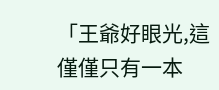「王爺好眼光,這僅僅只有一本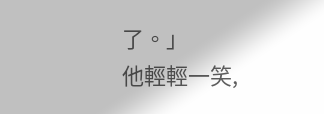了。」
他輕輕一笑,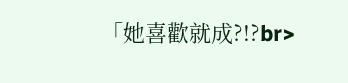「她喜歡就成?!?br>